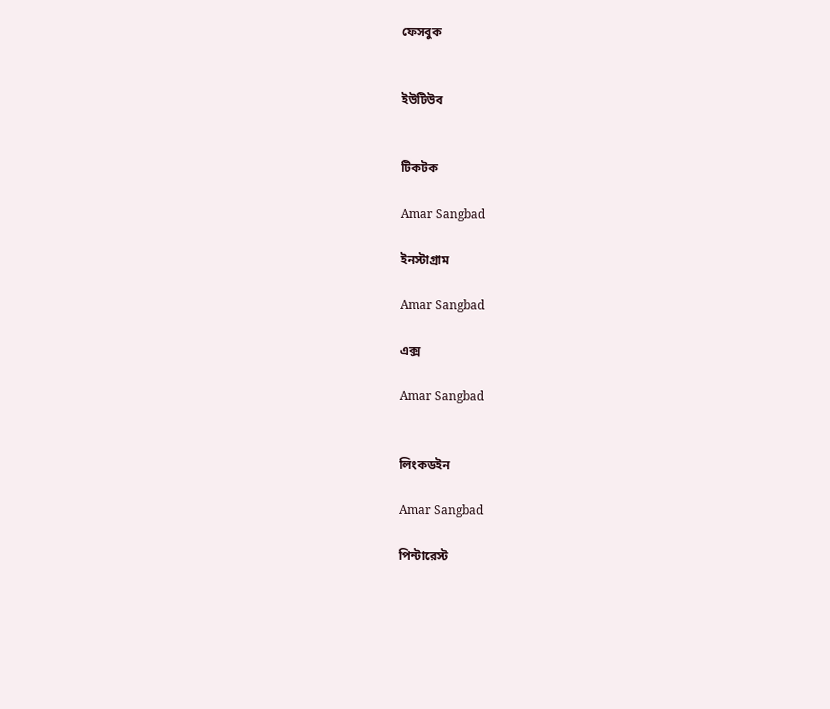ফেসবুক


ইউটিউব


টিকটক

Amar Sangbad

ইনস্টাগ্রাম

Amar Sangbad

এক্স

Amar Sangbad


লিংকডইন

Amar Sangbad

পিন্টারেস্ট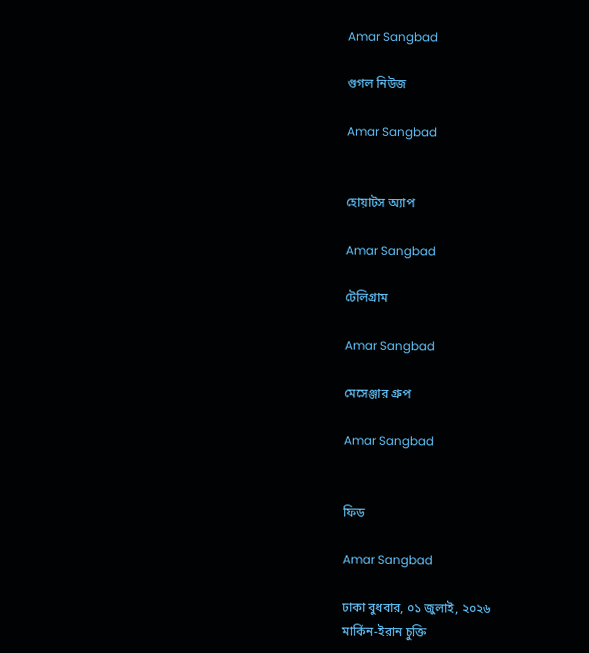Amar Sangbad

গুগল নিউজ

Amar Sangbad


হোয়াটস অ্যাপ

Amar Sangbad

টেলিগ্রাম

Amar Sangbad

মেসেঞ্জার গ্রুপ

Amar Sangbad


ফিড

Amar Sangbad

ঢাকা বুধবার, ০১ জুলাই, ২০২৬
মার্কিন-ইরান চুক্তি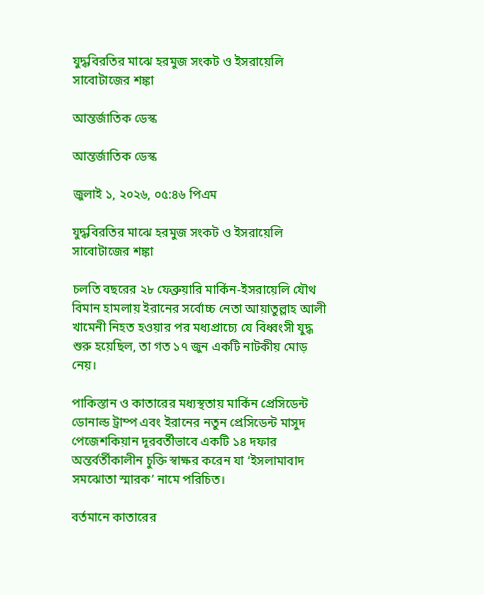যুদ্ধবিরতির মাঝে হরমুজ সংকট ও ইসরায়েলি সাবোটাজের শঙ্কা

আন্তর্জাতিক ডেস্ক

আন্তর্জাতিক ডেস্ক

জুলাই ১, ২০২৬, ০৫:৪৬ পিএম

যুদ্ধবিরতির মাঝে হরমুজ সংকট ও ইসরায়েলি সাবোটাজের শঙ্কা

চলতি বছরের ২৮ ফেব্রুয়ারি মার্কিন-ইসরায়েলি যৌথ বিমান হামলায় ইরানের সর্বোচ্চ নেতা আয়াতুল্লাহ আলী খামেনী নিহত হওয়ার পর মধ্যপ্রাচ্যে যে বিধ্বংসী যুদ্ধ শুরু হয়েছিল, তা গত ১৭ জুন একটি নাটকীয় মোড় নেয়।

পাকিস্তান ও কাতারের মধ্যস্থতায় মার্কিন প্রেসিডেন্ট ডোনাল্ড ট্রাম্প এবং ইরানের নতুন প্রেসিডেন্ট মাসুদ পেজেশকিয়ান দূরবর্তীভাবে একটি ১৪ দফার অন্তর্বর্তীকালীন চুক্তি স্বাক্ষর করেন যা ‘ইসলামাবাদ সমঝোতা স্মারক’ নামে পরিচিত।

বর্তমানে কাতারের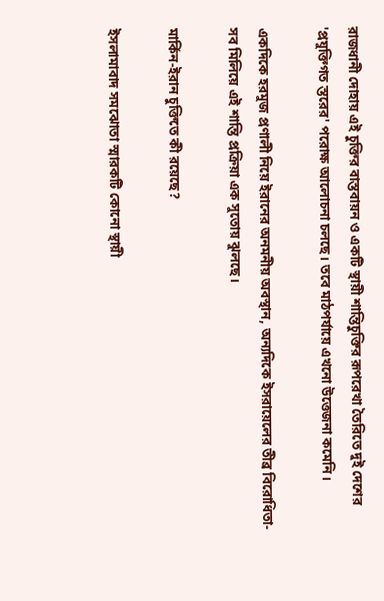রাজধানী দোহায় এই চুক্তির বাস্তবায়ন ও একটি স্থায়ী শান্তিচুক্তির রূপরেখা তৈরিতে দুই দেশের 'প্রযুক্তিগত স্তরের' পরোক্ষ আলোচনা চলছে। তবে মাঠপর্যায়ে এখনো উত্তেজনা কমেনি।

একদিকে হরমুজ প্রণালী নিয়ে ইরানের অনমনীয় অবস্থান, অন্যদিকে ইসরায়েলের তীব্র বিরোধিতা- সব মিলিয়ে এই শান্তি প্রক্রিয়া এক সুতোয় ঝুলছে।

মার্কিন-ইরান চুক্তিতে কী রয়েছে?

ইসলামাবাদ সমঝোতা স্মারকটি কোনো স্থায়ী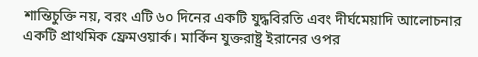শান্তিচুক্তি নয়, বরং এটি ৬০ দিনের একটি যুদ্ধবিরতি এবং দীর্ঘমেয়াদি আলোচনার একটি প্রাথমিক ফ্রেমওয়ার্ক। মার্কিন যুক্তরাষ্ট্র ইরানের ওপর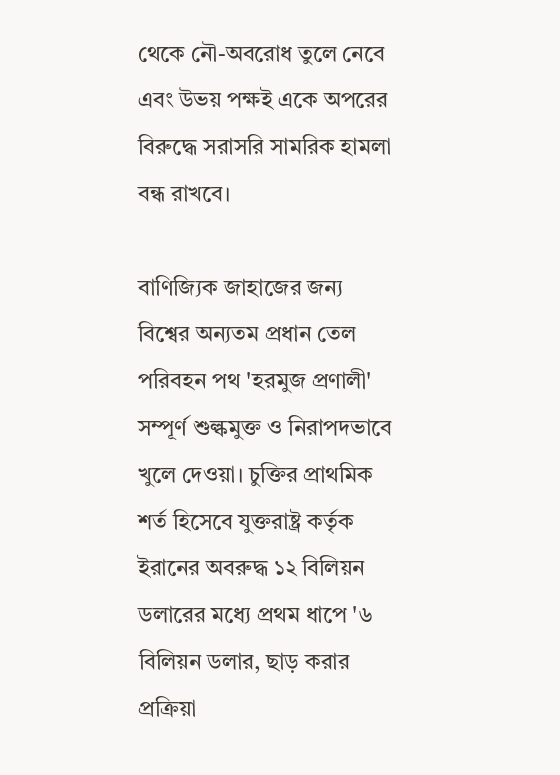থেকে নৌ-অবরোধ তুলে নেবে এবং উভয় পক্ষই একে অপরের বিরুদ্ধে সরাসরি সামরিক হামলা বন্ধ রাখবে।

বাণিজ্যিক জাহাজের জন্য বিশ্বের অন্যতম প্রধান তেল পরিবহন পথ 'হরমুজ প্রণালী' সম্পূর্ণ শুল্কমুক্ত ও নিরাপদভাবে খুলে দেওয়া। চুক্তির প্রাথমিক শর্ত হিসেবে যুক্তরাষ্ট্র কর্তৃক ইরানের অবরুদ্ধ ১২ বিলিয়ন ডলারের মধ্যে প্রথম ধাপে '৬ বিলিয়ন ডলার, ছাড় করার প্রক্রিয়া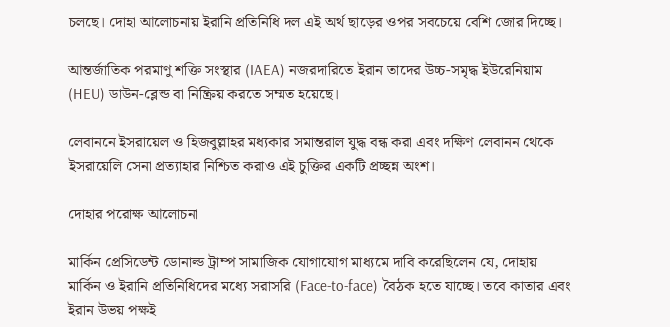চলছে। দোহা আলোচনায় ইরানি প্রতিনিধি দল এই অর্থ ছাড়ের ওপর সবচেয়ে বেশি জোর দিচ্ছে।

আন্তর্জাতিক পরমাণু শক্তি সংস্থার (IAEA) নজরদারিতে ইরান তাদের উচ্চ-সমৃদ্ধ ইউরেনিয়াম (HEU) ডাউন-ব্লেন্ড বা নিষ্ক্রিয় করতে সম্মত হয়েছে।

লেবাননে ইসরায়েল ও হিজবুল্লাহর মধ্যকার সমান্তরাল যুদ্ধ বন্ধ করা এবং দক্ষিণ লেবানন থেকে ইসরায়েলি সেনা প্রত্যাহার নিশ্চিত করাও এই চুক্তির একটি প্রচ্ছন্ন অংশ।

দোহার পরোক্ষ আলোচনা

মার্কিন প্রেসিডেন্ট ডোনাল্ড ট্রাম্প সামাজিক যোগাযোগ মাধ্যমে দাবি করেছিলেন যে, দোহায় মার্কিন ও ইরানি প্রতিনিধিদের মধ্যে সরাসরি (Face-to-face) বৈঠক হতে যাচ্ছে। তবে কাতার এবং ইরান উভয় পক্ষই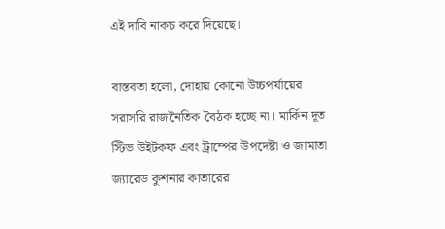এই দাবি নাকচ করে দিয়েছে।

বাস্তবতা হলো, দোহায় কোনো উচ্চপর্যায়ের সরাসরি রাজনৈতিক বৈঠক হচ্ছে না। মার্কিন দূত স্টিভ উইটকফ এবং ট্রাম্পের উপদেষ্টা ও জামাতা জ্যারেড কুশনার কাতারের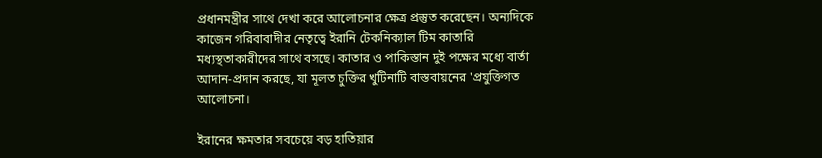প্রধানমন্ত্রীর সাথে দেখা করে আলোচনার ক্ষেত্র প্রস্তুত করেছেন। অন্যদিকে কাজেন গরিবাবাদীর নেতৃত্বে ইরানি টেকনিক্যাল টিম কাতারি মধ্যস্থতাকারীদের সাথে বসছে। কাতার ও পাকিস্তান দুই পক্ষের মধ্যে বার্তা আদান-প্রদান করছে, যা মূলত চুক্তির খুটিনাটি বাস্তবায়নের 'প্রযুক্তিগত আলোচনা।

ইরানের ক্ষমতার সবচেয়ে বড় হাতিয়ার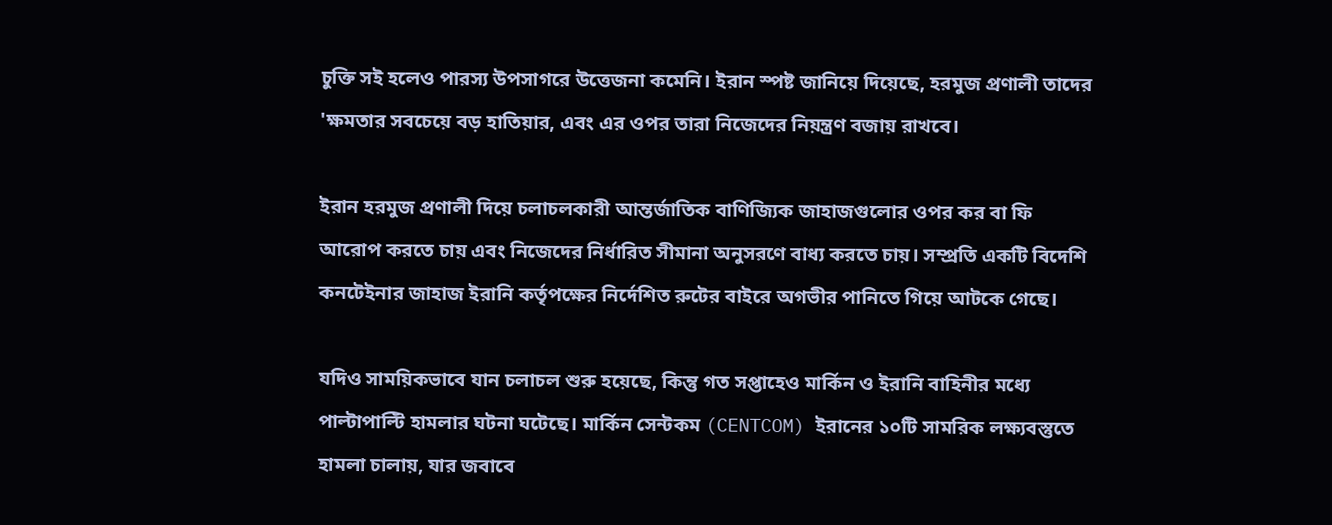চুক্তি সই হলেও পারস্য উপসাগরে উত্তেজনা কমেনি। ইরান স্পষ্ট জানিয়ে দিয়েছে, হরমুজ প্রণালী তাদের 'ক্ষমতার সবচেয়ে বড় হাতিয়ার, এবং এর ওপর তারা নিজেদের নিয়ন্ত্রণ বজায় রাখবে।

ইরান হরমুজ প্রণালী দিয়ে চলাচলকারী আন্তর্জাতিক বাণিজ্যিক জাহাজগুলোর ওপর কর বা ফি আরোপ করতে চায় এবং নিজেদের নির্ধারিত সীমানা অনুসরণে বাধ্য করতে চায়। সম্প্রতি একটি বিদেশি কনটেইনার জাহাজ ইরানি কর্তৃপক্ষের নির্দেশিত রুটের বাইরে অগভীর পানিতে গিয়ে আটকে গেছে।

যদিও সাময়িকভাবে যান চলাচল শুরু হয়েছে, কিন্তু গত সপ্তাহেও মার্কিন ও ইরানি বাহিনীর মধ্যে পাল্টাপাল্টি হামলার ঘটনা ঘটেছে। মার্কিন সেন্টকম (CENTCOM) ইরানের ১০টি সামরিক লক্ষ্যবস্তুতে হামলা চালায়, যার জবাবে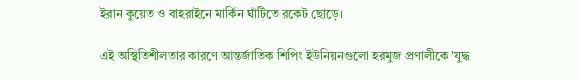ইরান কুয়েত ও বাহরাইনে মার্কিন ঘাঁটিতে রকেট ছোড়ে।

এই অস্থিতিশীলতার কারণে আন্তর্জাতিক শিপিং ইউনিয়নগুলো হরমুজ প্রণালীকে 'যুদ্ধ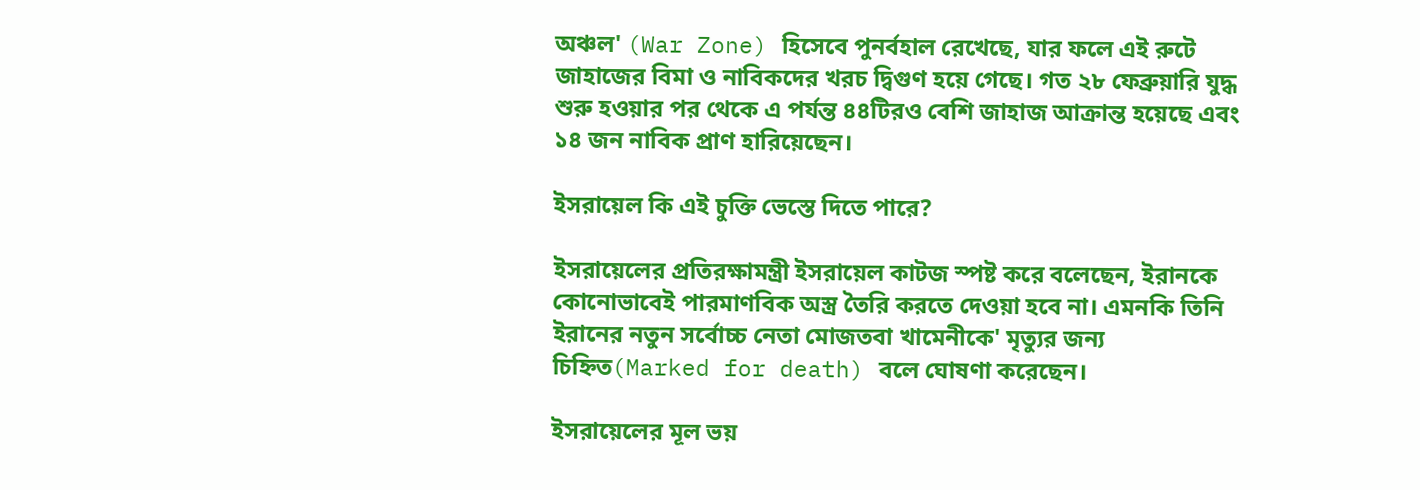অঞ্চল' (War Zone) হিসেবে পুনর্বহাল রেখেছে, যার ফলে এই রুটে জাহাজের বিমা ও নাবিকদের খরচ দ্বিগুণ হয়ে গেছে। গত ২৮ ফেব্রুয়ারি যুদ্ধ শুরু হওয়ার পর থেকে এ পর্যন্ত ৪৪টিরও বেশি জাহাজ আক্রান্ত হয়েছে এবং ১৪ জন নাবিক প্রাণ হারিয়েছেন।

ইসরায়েল কি এই চুক্তি ভেস্তে দিতে পারে?

ইসরায়েলের প্রতিরক্ষামন্ত্রী ইসরায়েল কাটজ স্পষ্ট করে বলেছেন, ইরানকে কোনোভাবেই পারমাণবিক অস্ত্র তৈরি করতে দেওয়া হবে না। এমনকি তিনি ইরানের নতুন সর্বোচ্চ নেতা মোজতবা খামেনীকে' মৃত্যুর জন্য চিহ্নিত(Marked for death) বলে ঘোষণা করেছেন।

ইসরায়েলের মূল ভয়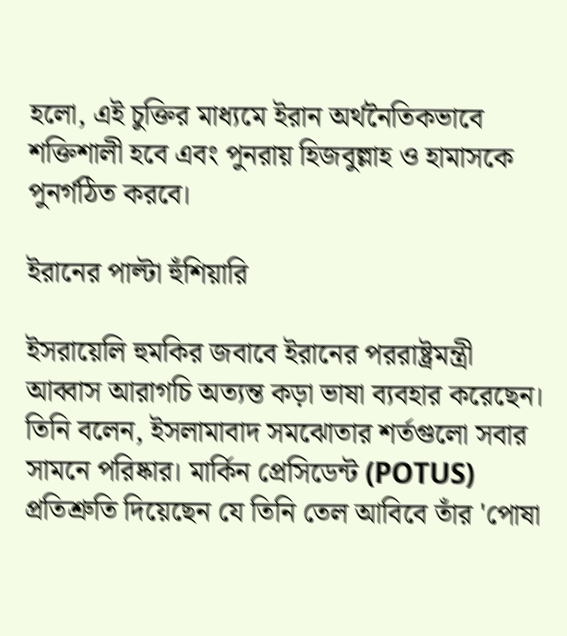হলো, এই চুক্তির মাধ্যমে ইরান অর্থনৈতিকভাবে শক্তিশালী হবে এবং পুনরায় হিজবুল্লাহ ও হামাসকে পুনর্গঠিত করবে।

ইরানের পাল্টা হুঁশিয়ারি

ইসরায়েলি হুমকির জবাবে ইরানের পররাষ্ট্রমন্ত্রী আব্বাস আরাগচি অত্যন্ত কড়া ভাষা ব্যবহার করেছেন। তিনি বলেন, ইসলামাবাদ সমঝোতার শর্তগুলো সবার সামনে পরিষ্কার। মার্কিন প্রেসিডেন্ট (POTUS) প্রতিশ্রুতি দিয়েছেন যে তিনি তেল আবিবে তাঁর 'পোষা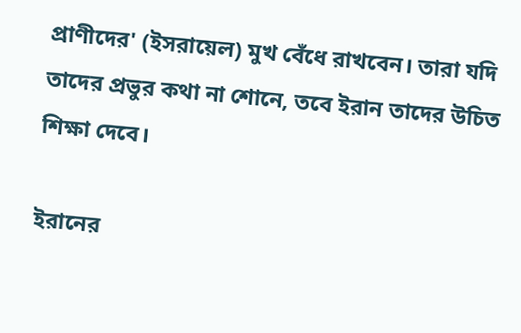প্রাণীদের' (ইসরায়েল) মুখ বেঁধে রাখবেন। তারা যদি তাদের প্রভুর কথা না শোনে, তবে ইরান তাদের উচিত শিক্ষা দেবে।

ইরানের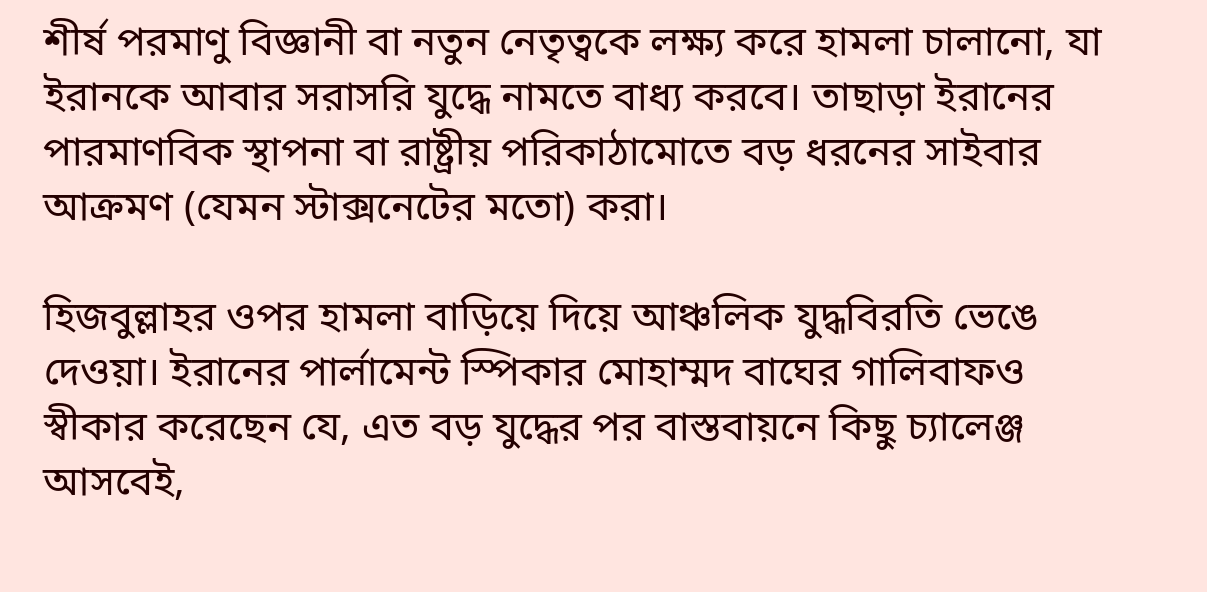শীর্ষ পরমাণু বিজ্ঞানী বা নতুন নেতৃত্বকে লক্ষ্য করে হামলা চালানো, যা ইরানকে আবার সরাসরি যুদ্ধে নামতে বাধ্য করবে। তাছাড়া ইরানের পারমাণবিক স্থাপনা বা রাষ্ট্রীয় পরিকাঠামোতে বড় ধরনের সাইবার আক্রমণ (যেমন স্টাক্সনেটের মতো) করা।

হিজবুল্লাহর ওপর হামলা বাড়িয়ে দিয়ে আঞ্চলিক যুদ্ধবিরতি ভেঙে দেওয়া। ইরানের পার্লামেন্ট স্পিকার মোহাম্মদ বাঘের গালিবাফও স্বীকার করেছেন যে, এত বড় যুদ্ধের পর বাস্তবায়নে কিছু চ্যালেঞ্জ আসবেই,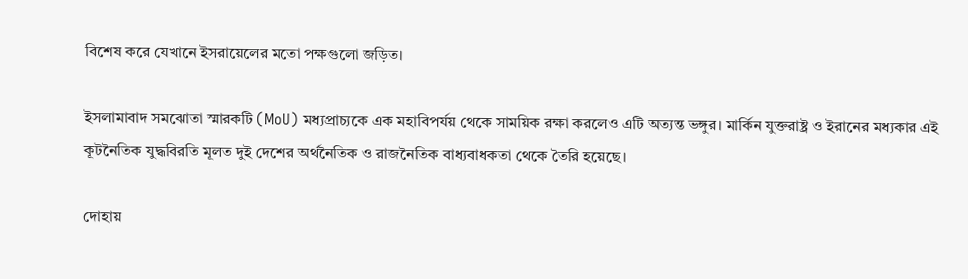বিশেষ করে যেখানে ইসরায়েলের মতো পক্ষগুলো জড়িত।

ইসলামাবাদ সমঝোতা স্মারকটি (MoU) মধ্যপ্রাচ্যকে এক মহাবিপর্যয় থেকে সাময়িক রক্ষা করলেও এটি অত্যন্ত ভঙ্গুর। মার্কিন যুক্তরাষ্ট্র ও ইরানের মধ্যকার এই কূটনৈতিক যুদ্ধবিরতি মূলত দুই দেশের অর্থনৈতিক ও রাজনৈতিক বাধ্যবাধকতা থেকে তৈরি হয়েছে।

দোহায়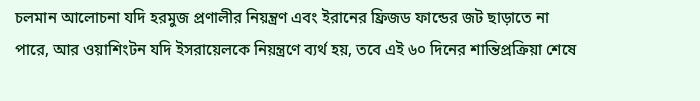চলমান আলোচনা যদি হরমুজ প্রণালীর নিয়ন্ত্রণ এবং ইরানের ফ্রিজড ফান্ডের জট ছাড়াতে না পারে, আর ওয়াশিংটন যদি ইসরায়েলকে নিয়ন্ত্রণে ব্যর্থ হয়, তবে এই ৬০ দিনের শান্তিপ্রক্রিয়া শেষে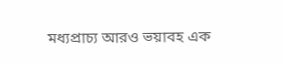মধ্যপ্রাচ্য আরও ভয়াবহ এক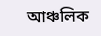আঞ্চলিক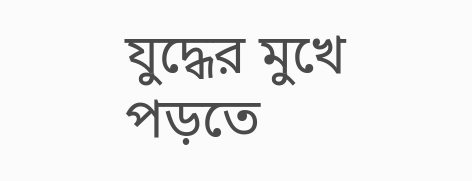যুদ্ধের মুখে পড়তে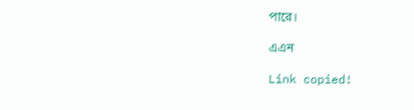পারে।

এএন

Link copied!